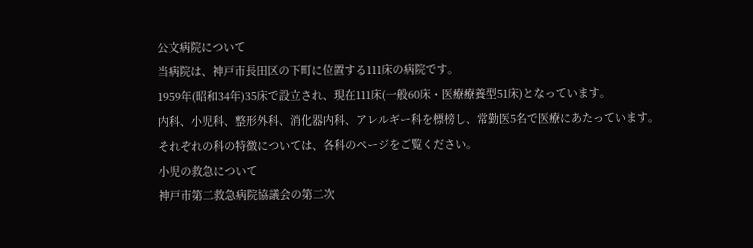公文病院について
当病院は、神戸市長田区の下町に位置する111床の病院です。
1959年(昭和34年)35床で設立され、現在111床(一般60床・医療療養型51床)となっています。
内科、小児科、整形外科、消化器内科、アレルギー科を標榜し、常勤医5名で医療にあたっています。
それぞれの科の特徴については、各科のページをご覧ください。
小児の救急について
神戸市第二救急病院協議会の第二次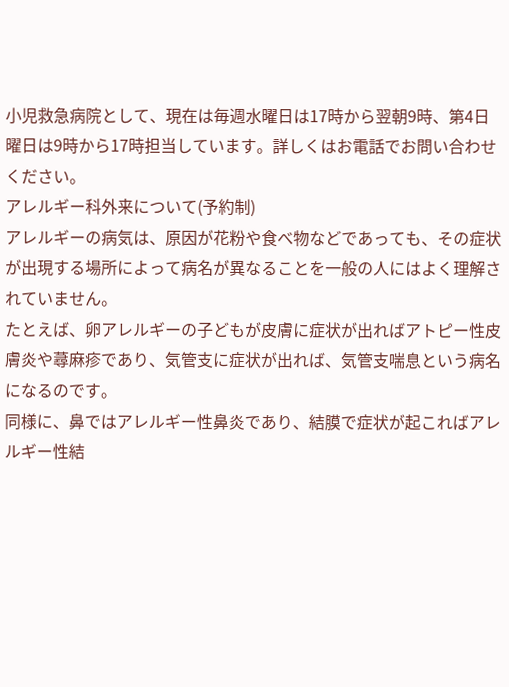小児救急病院として、現在は毎週水曜日は17時から翌朝9時、第4日曜日は9時から17時担当しています。詳しくはお電話でお問い合わせください。
アレルギー科外来について(予約制)
アレルギーの病気は、原因が花粉や食べ物などであっても、その症状が出現する場所によって病名が異なることを一般の人にはよく理解されていません。
たとえば、卵アレルギーの子どもが皮膚に症状が出ればアトピー性皮膚炎や蕁麻疹であり、気管支に症状が出れば、気管支喘息という病名になるのです。
同様に、鼻ではアレルギー性鼻炎であり、結膜で症状が起こればアレルギー性結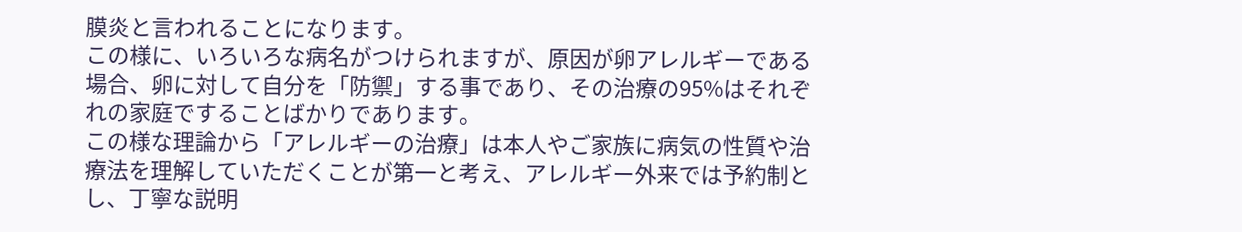膜炎と言われることになります。
この様に、いろいろな病名がつけられますが、原因が卵アレルギーである場合、卵に対して自分を「防禦」する事であり、その治療の95%はそれぞれの家庭ですることばかりであります。
この様な理論から「アレルギーの治療」は本人やご家族に病気の性質や治療法を理解していただくことが第一と考え、アレルギー外来では予約制とし、丁寧な説明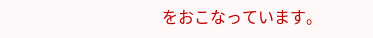をおこなっています。